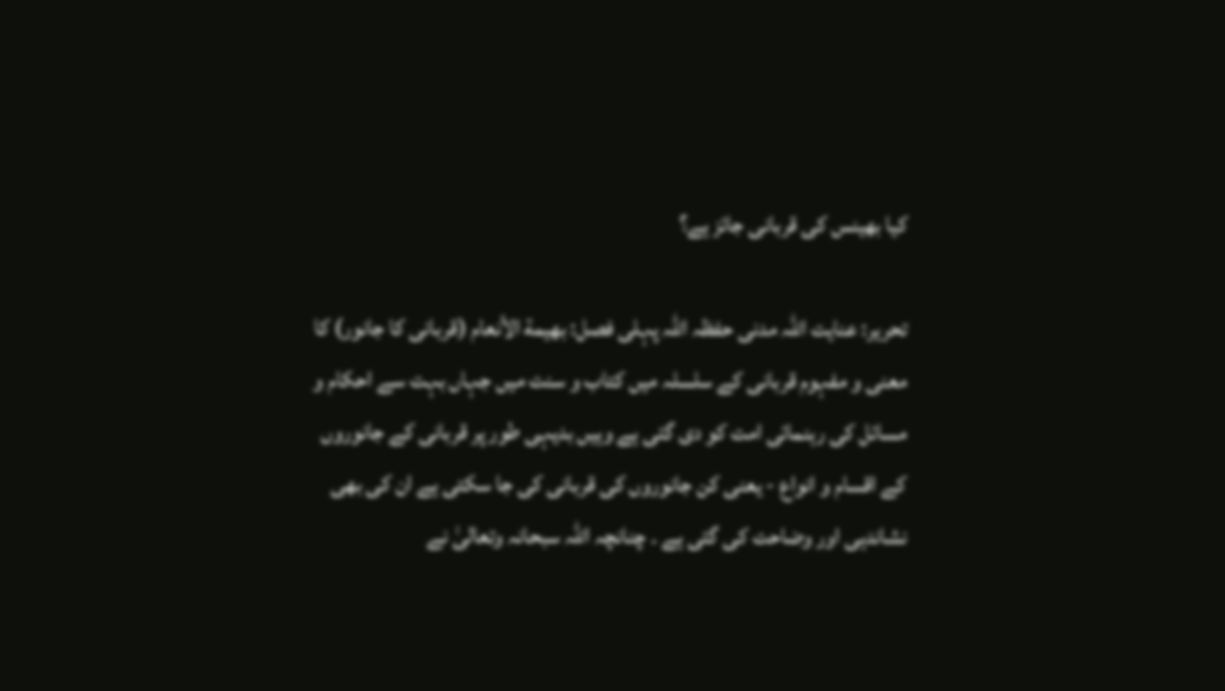کیا بھینس کی قربانی جائز ہے؟

تحریر: عنایت اللہ مدنی حفظہ اللہ پہلی فصل: بهيمة الأنعام (قربانی کا جانور) کا معنی و مفہوم قربانی کے سلسلہ میں کتاب و سنت میں جہاں بہت سے احکام و مسائل کی رہنمائی امت کو دی گئی ہے وہیں بدیہی طور پر قربانی کے جانوروں کے اقسام و انواع - یعنی کن جانوروں کی قربانی کی جا سکتی ہے ان کی بھی نشاندہی اور وضاحت کی گئی ہے ۔ چنانچہ اللہ سبحانہ وتعالیٰ نے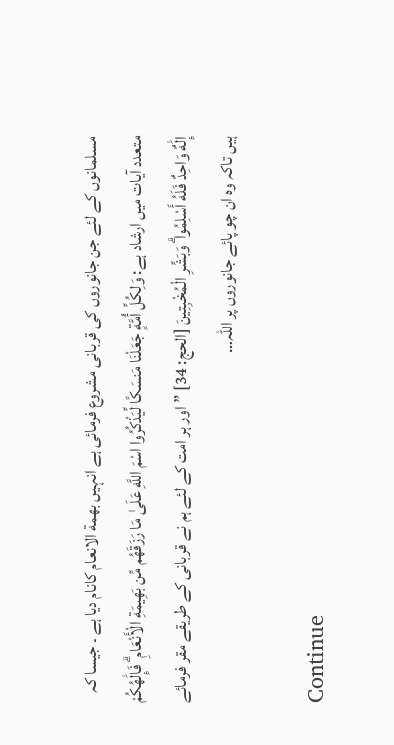مسلمانوں کے لئے جن جانوروں کی قربانی مشروع فرمائی ہے انہیں بهمة الانعام کانام دیا ہے ۔ جیسا کہ متعدد آیات میں ارشاد ہے: وَلِكُلِّ أُمَّةٍ جَعَلْنَا مَنسَكًا لِّيَذْكُرُوا اسْمَ اللَّهِ عَلَىٰ مَا رَزَقَهُم مِّن بَهِيمَةِ الْأَنْعَامِ ۗ فَإِلَٰهُكُمْ إِلَٰهٌ وَاحِدٌ فَلَهُ أَسْلِمُوا ۗ وَبَشِّرِ الْمُخْبِتِينَ [الحج: 34] ”اور ہر امت کے لئے ہم نے قربانی کے طریقے مقر فرمائے ہیں تاکہ وہ ان چو پائے جانوروں پر اللہ…

Continue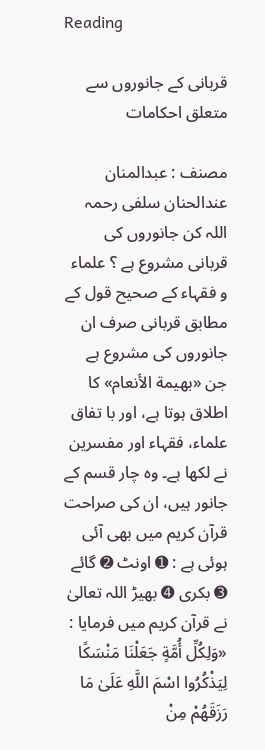Reading

قربانی کے جانوروں سے متعلق احکامات

مصنف : عبدالمنان عندالحنان سلفی رحمہ اللہ کن جانوروں کی قربانی مشروع ہے ؟ علماء و فقہاء کے صحیح قول کے مطابق قربانی صرف ان جانوروں کی مشروع ہے جن «بهيمة الأنعام» کا اطلاق ہوتا ہے، اور با تفاق علماء، فقہاء اور مفسرین نے لکھا ہے۔ وہ چار قسم کے جانور ہیں، ان کی صراحت قرآن کریم میں بھی آئی ہوئی ہے : ➊ اونٹ ➋ گائے ➌ بکری ➍ بھیڑ اللہ تعالیٰ نے قرآن کریم میں فرمایا : «وَلِكُلِّ أُمَّةٍ جَعَلْنَا مَنْسَكًا لِيَذْكُرُوا اسْمَ اللَّهِ عَلَىٰ مَا رَزَقَهُمْ مِنْ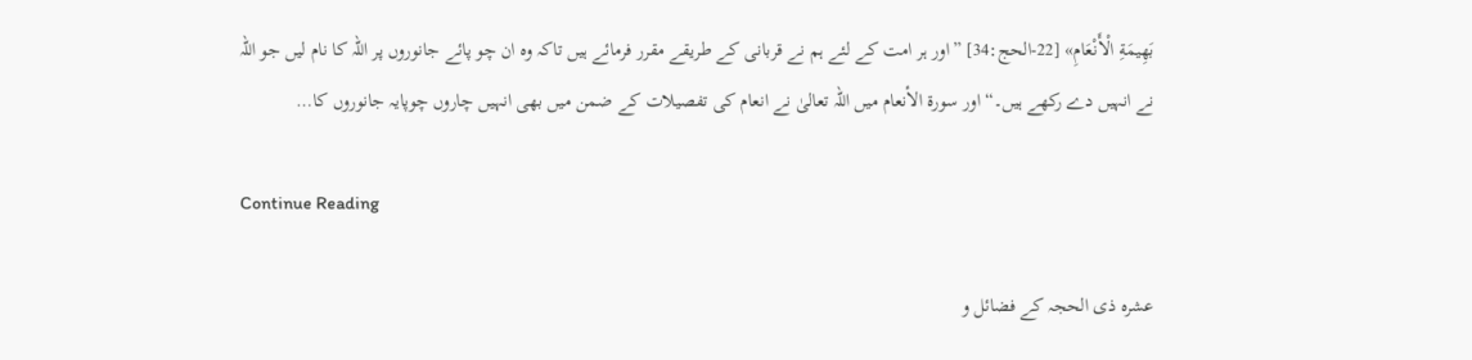بَهِيمَةِ الْأَنْعَامِ» [22-الحج:34] ”اور ہر امت کے لئے ہم نے قربانی کے طریقے مقرر فرمائے ہیں تاکہ وہ ان چو پائے جانوروں پر اللہ کا نام لیں جو اللہ نے انہیں دے رکھے ہیں۔“ اور سورۃ الأنعام میں اللہ تعالیٰ نے انعام کی تفصیلات کے ضمن میں بھی انہیں چاروں چوپایہ جانوروں کا…

Continue Reading

عشره ذی الحجہ کے فضائل و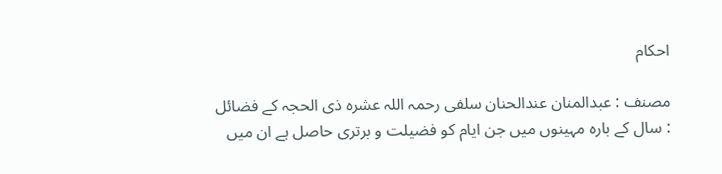احکام

مصنف : عبدالمنان عندالحنان سلفی رحمہ اللہ عشره ذی الحجہ کے فضائل : سال کے بارہ مہینوں میں جن ایام کو فضیلت و برتری حاصل ہے ان میں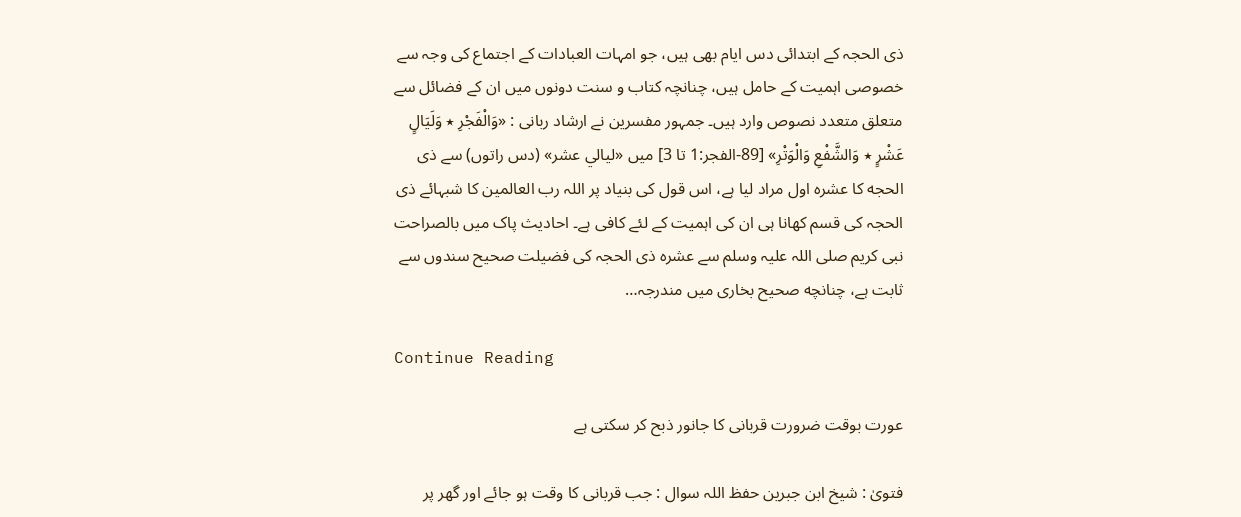ذی الحجہ کے ابتدائی دس ایام بھی ہیں، جو امہات العبادات کے اجتماع کی وجہ سے خصوصی اہمیت کے حامل ہیں، چنانچہ کتاب و سنت دونوں میں ان کے فضائل سے متعلق متعدد نصوص وارد ہیں۔ جمہور مفسرین نے ارشاد ربانی : «وَالْفَجْرِ ٭ وَلَيَالٍ عَشْرٍ ٭ وَالشَّفْعِ وَالْوَتْرِ» [89-الفجر:1 تا 3] میں «ليالي عشر» (دس راتوں) سے ذی الحجه کا عشرہ اول مراد لیا ہے، اس قول کی بنیاد پر اللہ رب العالمین کا شبہائے ذی الحجہ کی قسم کھانا ہی ان کی اہمیت کے لئے کافی ہے۔ احادیث پاک میں بالصراحت نبی کریم صلی اللہ علیہ وسلم سے عشرہ ذی الحجہ کی فضیلت صحيح سندوں سے ثابت ہے، چنانچه صحيح بخاری میں مندرجہ…

Continue Reading

عورت بوقت ضرورت قربانی کا جانور ذبح کر سکتی ہے

فتویٰ : شیخ ابن جبرین حفظ اللہ سوال : جب قربانی کا وقت ہو جائے اور گھر پر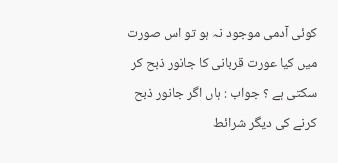کوئی آدمی موجود نہ ہو تو اس صورت میں کیا عورت قربانی کا جانور ذبح کر سکتی ہے ؟ جواب : ہاں اگر جانور ذبح کرنے کی دیگر شرائط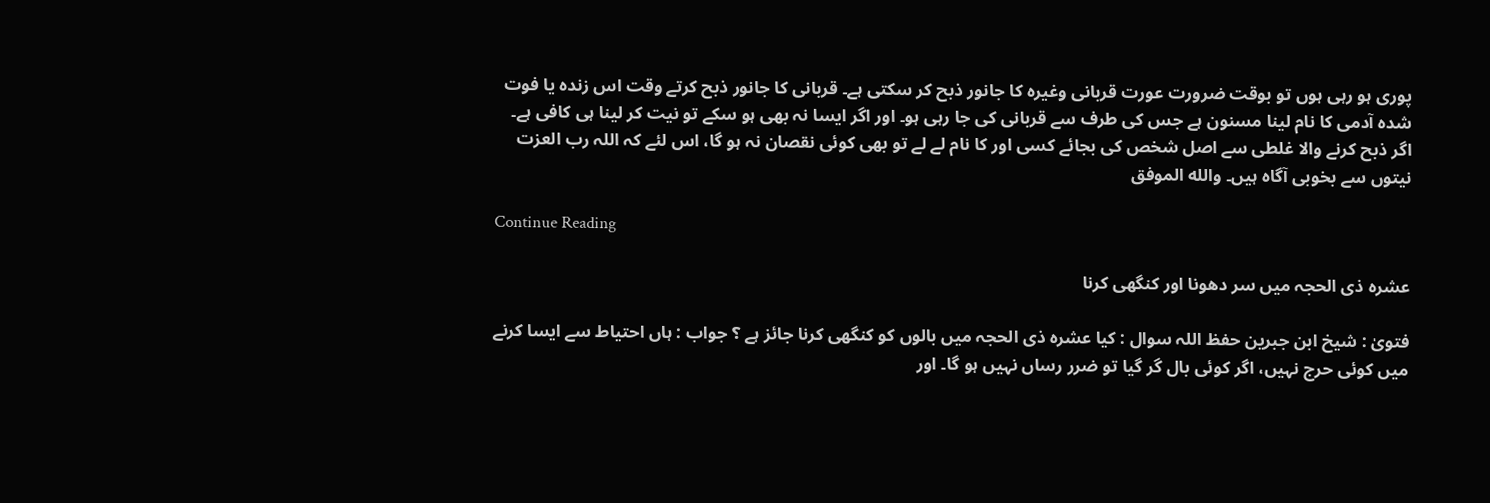پوری ہو رہی ہوں تو بوقت ضرورت عورت قربانی وغیرہ کا جانور ذبح کر سکتی ہے۔ قربانی کا جانور ذبح کرتے وقت اس زندہ یا فوت شدہ آدمی کا نام لینا مسنون ہے جس کی طرف سے قربانی کی جا رہی ہو۔ اور اگر ایسا نہ بھی ہو سکے تو نیت کر لینا ہی کافی ہے۔ اگر ذبح کرنے والا غلطی سے اصل شخص کی بجائے کسی اور کا نام لے لے تو بھی کوئی نقصان نہ ہو گا، اس لئے کہ اللہ رب العزت نیتوں سے بخوبی آگاہ ہیں۔ والله الموفق

Continue Reading

عشرہ ذی الحجہ میں سر دھونا اور کنگھی کرنا

فتویٰ : شیخ ابن جبرین حفظ اللہ سوال : کیا عشرہ ذی الحجہ میں بالوں کو کنگھی کرنا جائز ہے ؟ جواب : ہاں احتیاط سے ایسا کرنے میں کوئی حرج نہیں، اگر کوئی بال گر گیا تو ضرر رساں نہیں ہو گا۔ اور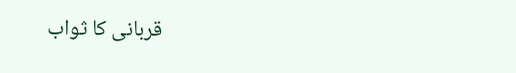قربانی کا ثواب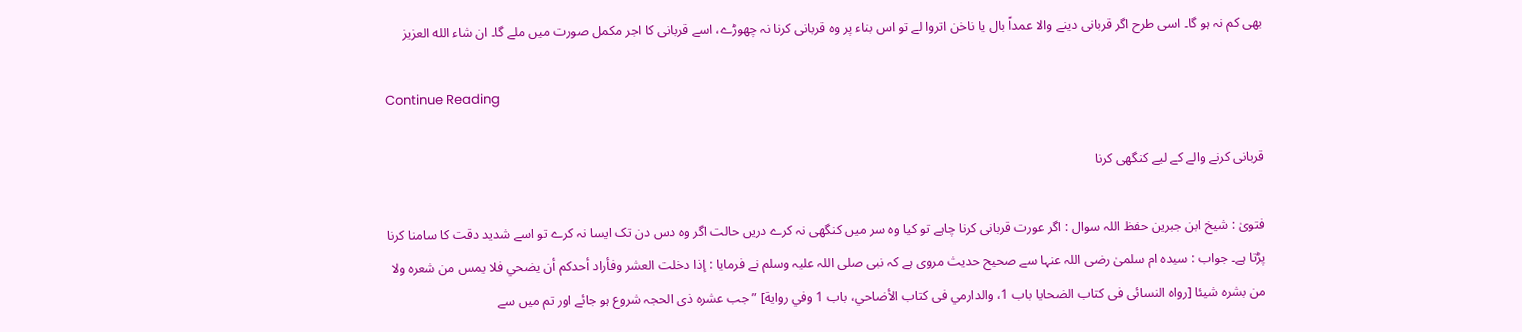بھی کم نہ ہو گا۔ اسی طرح اگر قربانی دینے والا عمداً بال یا ناخن اتروا لے تو اس بناء پر وہ قربانی کرنا نہ چھوڑے، اسے قربانی کا اجر مکمل صورت میں ملے گا۔ ان شاء الله العزيز

Continue Reading

قربانی کرنے والے کے لیے کنگھی کرنا

فتویٰ : شیخ ابن جبرین حفظ اللہ سوال : اگر عورت قربانی کرنا چاہے تو کیا وہ سر میں کنگھی نہ کرے دریں حالت اگر وہ دس دن تک ایسا نہ کرے تو اسے شدید دقت کا سامنا کرنا پڑتا ہے۔ جواب : سیدہ ام سلمیٰ رضی اللہ عنہا سے صحیح حدیث مروی ہے کہ نبی صلی اللہ علیہ وسلم نے فرمایا : إذا دخلت العشر وفأراد أحدكم أن يضحي فلا يمس من شعره ولا من بشره شيئا [رواه النسائى فى كتاب الضحايا باب 1، والدارمي فى كتاب الأضاحي، باب 1 وفي رواية] ”جب عشرہ ذی الحجہ شروع ہو جائے اور تم میں سے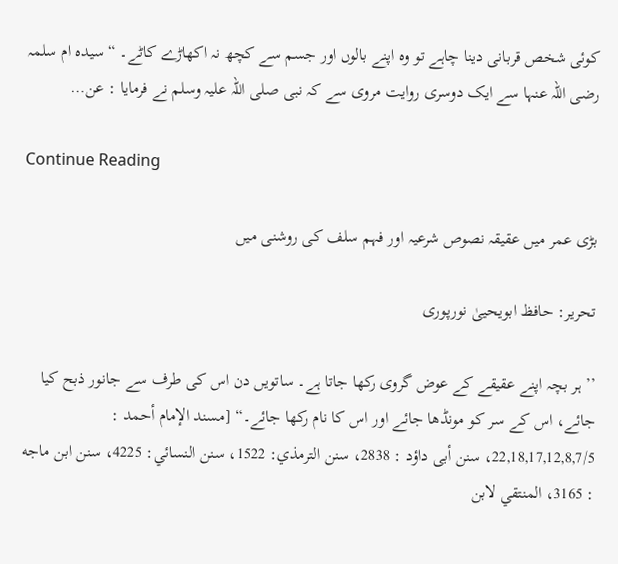کوئی شخص قربانی دینا چاہے تو وہ اپنے بالوں اور جسم سے کچھ نہ اکھاڑے کاٹے۔ “ سیدہ ام سلمہ رضی اللہ عنہا سے ایک دوسری روایت مروی سے کہ نبی صلی اللہ علیہ وسلم نے فرمایا : عن…

Continue Reading

بڑی عمر میں عقیقہ نصوص شرعیہ اور فہم سلف کی روشنی میں

تحریر: حافظ ابویحییٰ نورپوری

’’ ہر بچہ اپنے عقیقے کے عوض گروی رکھا جاتا ہے۔ ساتویں دن اس کی طرف سے جانور ذبح کیا جائے، اس کے سر کو مونڈھا جائے اور اس کا نام رکھا جائے۔“ [مسند الإمام أحمد : 22,18,17,12,8,7/5، سنن أبى داؤد : 2838، سنن الترمذي: 1522، سنن النسائي: 4225، سنن ابن ماجه : 3165، المنتقي لابن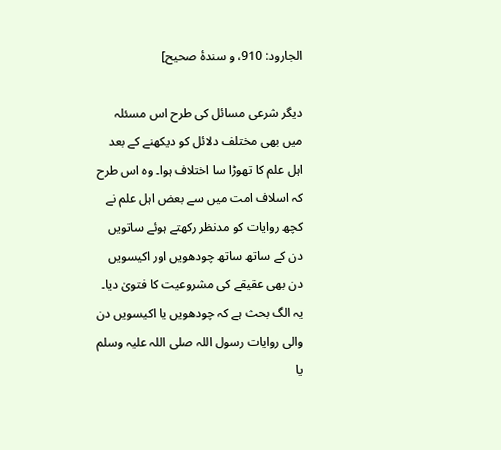الجارود: 910، و سندهٔ صحيح]

دیگر شرعی مسائل کی طرح اس مسئلہ میں بھی مختلف دلائل کو دیکھنے کے بعد اہل علم کا تھوڑا سا اختلاف ہوا۔ وہ اس طرح کہ اسلاف امت میں سے بعض اہل علم نے کچھ روایات کو مدنظر رکھتے ہوئے ساتویں دن کے ساتھ ساتھ چودھویں اور اکیسویں دن بھی عقیقے کی مشروعیت کا فتویٰ دیا۔ یہ الگ بحث ہے کہ چودھویں یا اکیسویں دن والی روایات رسول اللہ صلی اللہ علیہ وسلم یا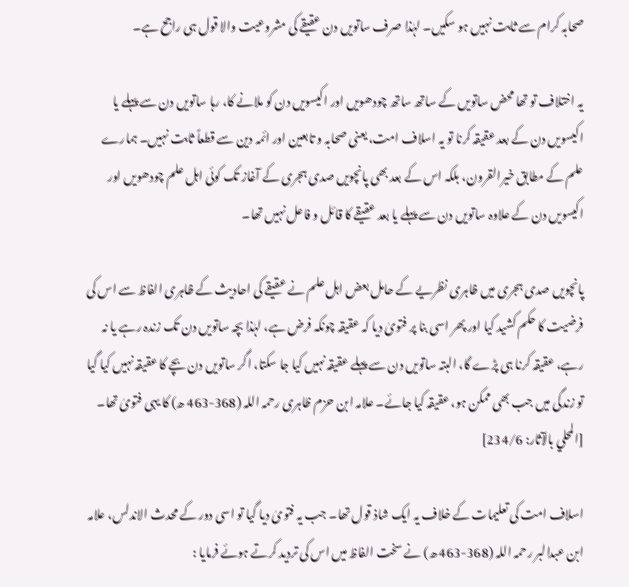صحابہ کرام سے ثابت نہیں ہو سکیں۔ لہٰذا صرف ساتویں دن عقیقے کی مشروعیت والا قول ہی راجح ہے۔

یہ اختلاف تو تھا محض ساتویں کے ساتھ ساتھ چودھویں اور اکیسویں دن کو ملانے کا، رہا ساتویں دن سے پہلے یا اکیسویں دن کے بعد عقیقہ کرنا تو یہ اسلاف امت، یعنی صحابہ و تابعین اور ائمہ دین سے قطعاً ثابت نہیں۔ ہمارے علم کے مطابق خیرالقرون، بلکہ اس کے بعد بھی پانچویں صدی ہجری کے آغاز تک کوئی اہل علم چودھویں اور اکیسویں دن کے علاوہ ساتویں دن سے پہلے یا بعد عقیقے کا قائل و فاعل نہیں تھا۔

پانچویں صدی ہجری میں ظاہری نظریے کے حامل بعض اہل علم نے عقیقے کی احادیث کے ظاہری الفاظ سے اس کی فرضیت کا حکم کشید کیا اور پھر اسی بنا پر فتویٰ دیا کہ عقیقہ چونکہ فرض ہے، لہٰذا بچہ ساتویں دن تک زندہ رہے یا نہ رہے، عقیقہ کرنا ہی پڑے گا، البتہ ساتویں دن سے پہلے عقیقہ نہیں کیا جا سکتا، اگر ساتویں دن بچے کا عقیقہ نہیں کیا گیا تو زندگی میں جب بھی ممکن ہو، عقیقہ کیا جائے۔ علامہ ابن حزم ظاہری رحمہ اللہ (368-463 ھ) کا یہی فتویٰ تھا۔ [المحلي بالآثار: 234/6]

اسلاف امت کی تعلیمات کے خلاف یہ ایک شاذ قول تھا۔ جب یہ فتویٰ دیا گیا تو اسی دور کے محدث الاندلس، علامہ ابن عبدالبر رحمہ اللہ (368-463 ھ) نے سخت الفاظ میں اس کی تردید کرتے ہوئے فرمایا :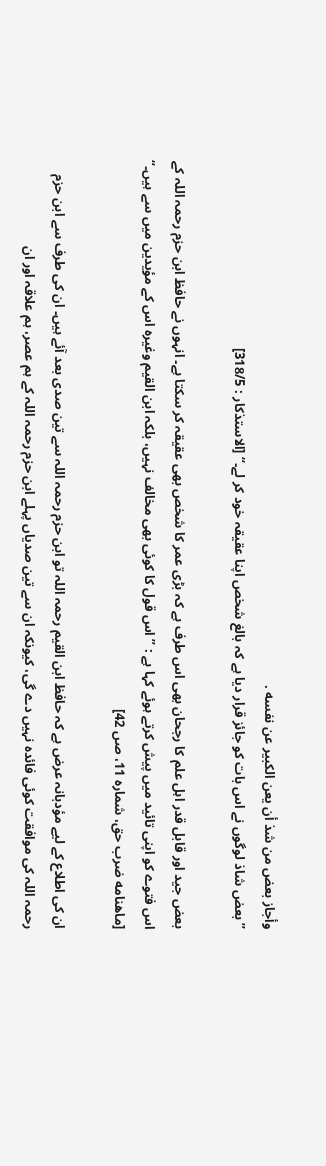وأجاز بعض من شذ أن يعن الكبير عن نفسه .
’’ بعض شاذ لوگوں نے اس بات کو جائز قرار دیا ہے کہ بالغ شخص اپنا عقیقہ خود کر لے۔“ [الاستذكار : 318/5]

بعض جید اور قابل قدر اہل علم کا رجحان بھی اس طرف ہے کہ بڑی عمر کا شخص بھی عقیقہ کر سکتا ہے۔ انہوں نے حافظ ابن حزم رحمہ اللہ کے اس فتوے کو اپنی تائید میں پیش کرتے ہوئے کہا ہے : ’’ اس قول کا کوئی بھی مخالف نہیں، بلکہ ابن القیم وغیرہ اس کے مؤیدین میں سے ہیں۔“ [ماهنامه ضرب حق، شماره 11، صں 42]

ان کی اطلاع کے لیے مؤدبانہ عرض ہے کہ حافظ ابن القیم رحمہ اللہ تو ابن حزم رحمہ اللہ سے تین صدی بعد آئے ہیں۔ ان کی طرف سے ابن حزم رحمہ اللہ کی موافقت کوئی فائدہ نہیں دے گی، کیونکہ ان سے تین صدیاں پہلے ابن حزم رحمہ اللہ کے ہم عصر، ہم علاقہ اور ان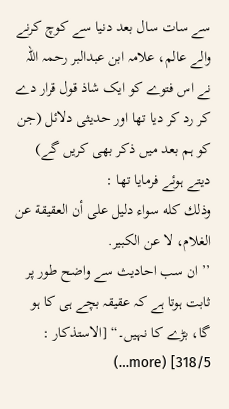سے سات سال بعد دنیا سے کوچ کرنے والے عالم، علامہ ابن عبدالبر رحمہ اللہ نے اس فتوے کو ایک شاذ قول قرار دے کر رد کر دیا تھا اور حدیثی دلائل (جن کو ہم بعد میں ذکر بھی کریں گے) دیتے ہوئے فرمایا تھا :
وذلك كله سواء دليل على أن العقيقة عن الغلام، لا عن الكبير.
’’ ان سب احادیث سے واضح طور پر ثابت ہوتا ہے کہ عقیقہ بچے ہی کا ہو گا، بڑے کا نہیں۔“ [الاستذكار : 318/5] (more…)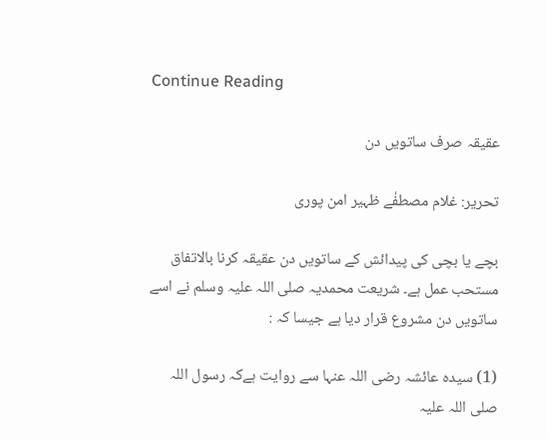Continue Reading

عقیقہ صرف ساتویں دن

تحریر: غلام مصطفٰے ظہیر امن پوری

بچے یا بچی کی پیدائش کے ساتویں دن عقیقہ کرنا بالاتفاق مستحب عمل ہے۔ شریعت محمدیہ صلی اللہ علیہ وسلم نے اسے ساتویں دن مشروع قرار دیا ہے جیسا کہ :

(1) سیدہ عائشہ رضی اللہ عنہا سے روایت ہےکہ رسول اللہ صلی اللہ علیہ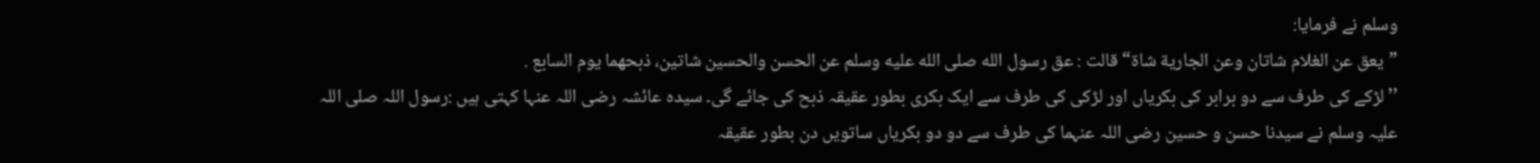وسلم نے فرمایا:
”يعق عن الغلام شاتان وعن الجارية شاة“ قالت : عق رسول الله صلى الله عليه وسلم عن الحسن والحسين شاتين، ذبحھما يوم السابع .
’’لڑکے کی طرف سے دو برابر کی بکریاں اور لڑکی کی طرف سے ایک بکری بطور عقیقہ ذبح کی جائے گی۔ سیدہ عائشہ رضی اللہ عنہا کہتی ہیں :رسول اللہ صلی اللہ علیہ وسلم نے سیدنا حسن و حسین رضی اللہ عنہما کی طرف سے دو دو بکریاں ساتویں دن بطور عقیقہ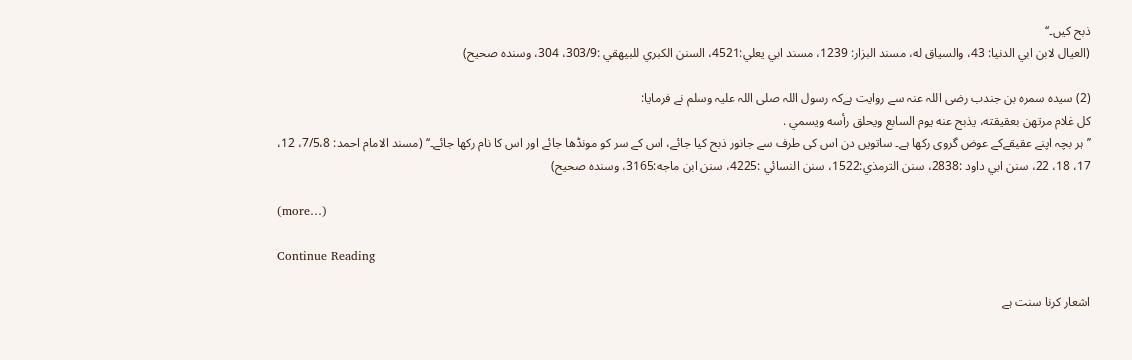ذبح کیں۔‘‘
(العيال لابن ابي الدنيا: 43، والسياق له، مسند البزار: 1239، مسند ابي يعلي:4521، السنن الكبري للبيھقي :303/9، 304، وسنده صحيح)

(2) سیدہ سمرہ بن جندب رضی اللہ عنہ سے روایت ہےکہ رسول اللہ صلی اللہ علیہ وسلم نے فرمایا:
كل غلام مرتھن بعقيقته، يذبح عنه يوم السابع ويحلق رأسه ويسمي .
’’ہر بچہ اپنے عقیقےکے عوض گروی رکھا ہے۔ ساتویں دن اس کی طرف سے جانور ذبح کیا جائے، اس کے سر کو مونڈھا جائے اور اس کا نام رکھا جائے۔‘‘ (مسند الامام احمد: 7/5،8، 12، 17، 18، 22، سنن ابي داود :2838، سنن الترمذي:1522، سنن النسائي :4225، سنن ابن ماجه:3165، وسنده صحيح)

(more…)

Continue Reading

اشعار کرنا سنت ہے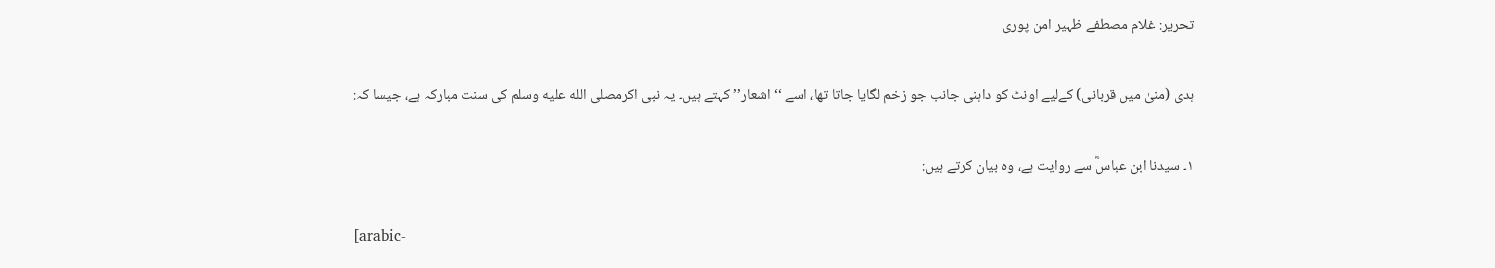تحریر: غلام مصطفے ظہیر امن پوری

ہدی (منیٰ میں قربانی) کےلیے اونٹ کو داہنی جانب جو زخم لگایا جاتا تھا، اسے ‘‘ اشعار’’ کہتے ہیں۔ یہ نبی اکرمصلى الله عليه وسلم کی سنت مبارکہ ہے، جیسا کہ:

۱۔ سیدنا ابن عباسؓ سے روایت ہے، وہ بیان کرتے ہیں:

[arabic-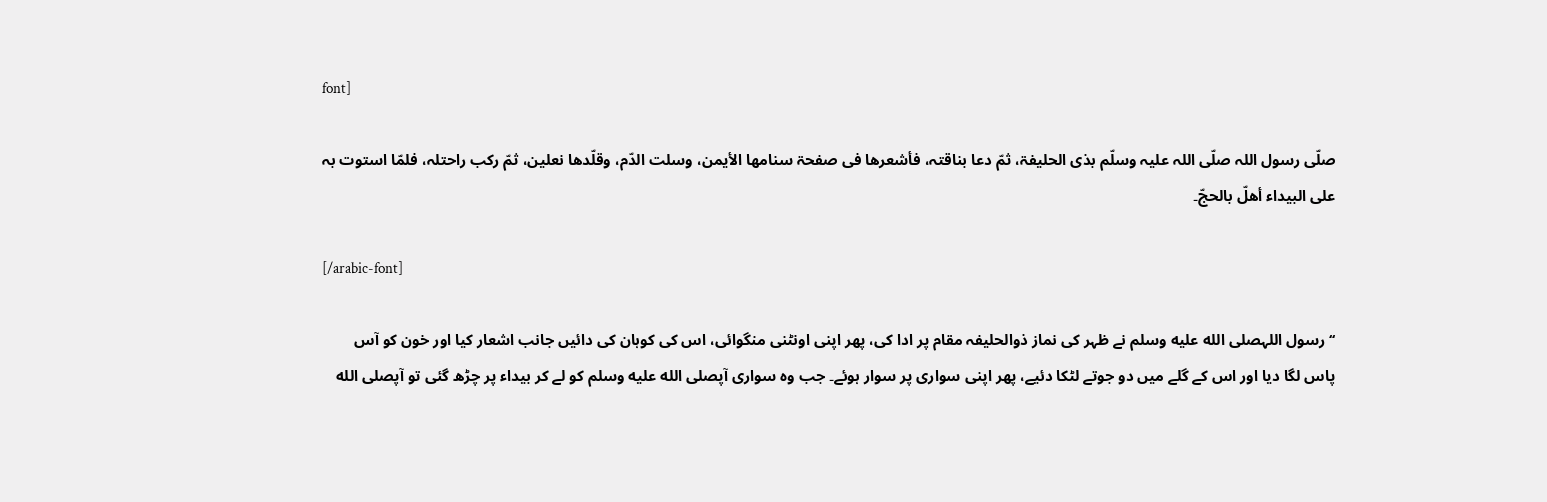font]

صلّی رسول اللہ صلّی اللہ علیہ وسلّم بذی الحلیفۃ، ثمّ دعا بناقتہ، فأشعرھا فی صفحۃ سنامھا الأیمن، وسلت الدّم، وقلّدھا نعلین، ثمّ رکب راحتلہ، فلمّا استوت بہ علی البیداء أھلّ بالحجّ۔

[/arabic-font]

‘‘ رسول اللہصلى الله عليه وسلم نے ظہر کی نماز ذوالحلیفہ مقام پر ادا کی، پھر اپنی اونٹنی منگوائی، اس کی کوہان کی دائیں جانب اشعار کیا اور خون کو آس پاس لگا دیا اور اس کے گلے میں دو جوتے لٹکا دئیے، پھر اپنی سواری پر سوار ہوئے۔ جب وہ سواری آپصلى الله عليه وسلم کو لے کر بیداء پر چڑھ گئی تو آپصلى الله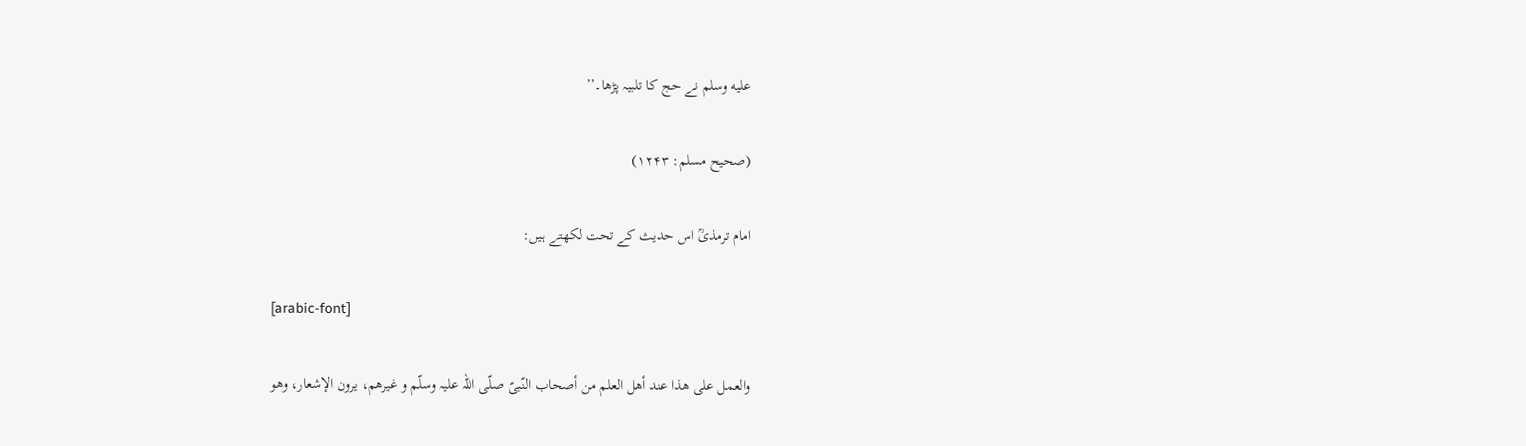عليه وسلم نے حج کا تلبیہ پڑھا۔’’

(صحیح مسلم: ۱۲۴۳)

امام ترمذیؒ اس حدیث کے تحت لکھتے ہیں:

[arabic-font]

والعمل علی ھذا عند أھل العلم من أصحاب النّبیّ صلّی اللہ علیہ وسلّم و غیرھم، یرون الإشعار، وھو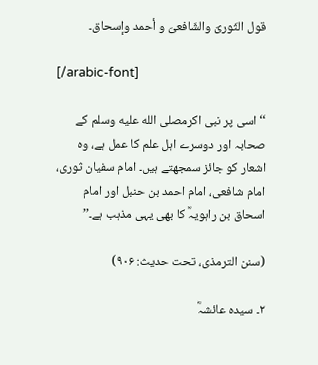قول الثّوریّ والشّافعیّ و أحمد وإسحاق۔

[/arabic-font]

‘‘ اسی پر نبی اکرمصلى الله عليه وسلم کے صحابہ اور دوسرے اہل علم کا عمل ہے، وہ اشعار کو جائز سمجھتے ہیں۔ امام سفیان ثوری، امام شافعی، امام احمد بن حنبل اور امام اسحاق بن راہویہؒ کا بھی یہی مذہب ہے۔’’

(سنن الترمذی، تحت حدیث: ۹۰۶)

۲۔ سیدہ عائشہؓ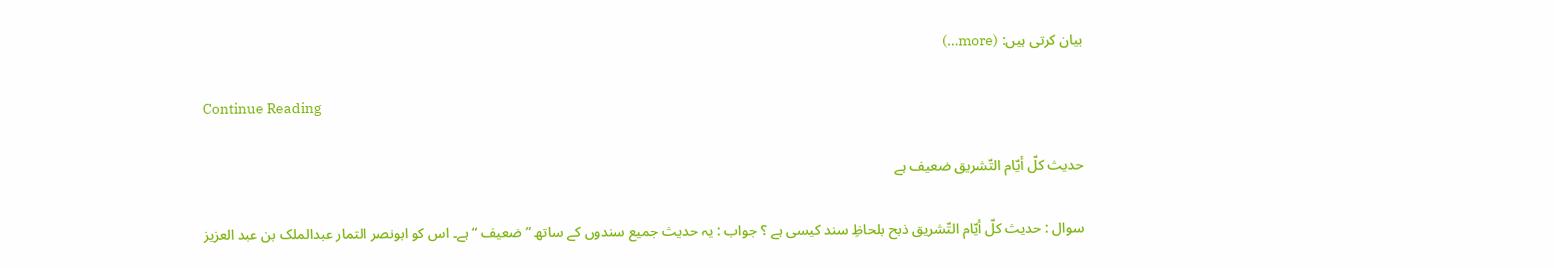بیان کرتی ہیں: (more…)

Continue Reading

حدیث کلّ أیّام التّشریق ضعیف ہے

سوال : حدیث كلّ أيّام التّشريق ذبح بلحاظِ سند کیسی ہے ؟ جواب : یہ حدیث جمیع سندوں کے ساتھ ” ضعیف “ ہے۔ اس کو ابونصر التمار عبدالملک بن عبد العزیز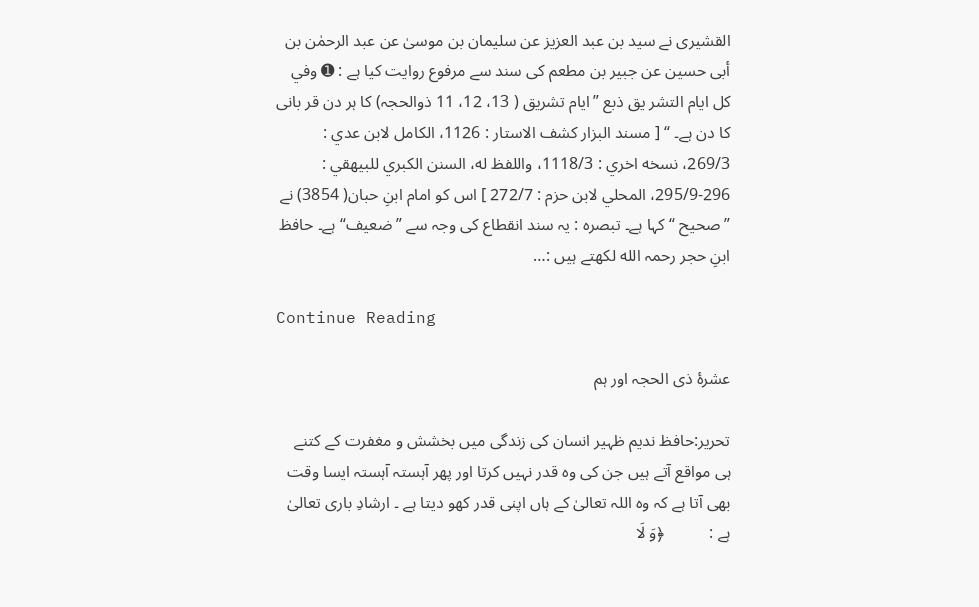القشیری نے سید بن عبد العزیز عن سلیمان بن موسیٰ عن عبد الرحمٰن بن أبی حسین عن جبیر بن مطعم کی سند سے مرفوع روایت کیا ہے : ➊ وفي كل ايام التشر يق ذبع ”ایام تشریق ( 13، 12، 11 ذوالحجہ) کا ہر دن قر بانی کا دن ہے۔ “ [ مسند البزار كشف الاستار : 1126، الكامل لابن عدي : 269/3، نسخه اخري : 1118/3، واللفظ له، السنن الكبري للبيهقي : 296-295/9، المحلي لابن حزم : 272/7 ] اس کو امام ابنِ حبان( 3854) نے ” صحیح “ کہا ہے۔ تبصرہ : یہ سند انقطاع کی وجہ سے ” ضعیف“ ہے۔ حافظ ابنِ حجر رحمہ الله لکھتے ہیں :…

Continue Reading

عشرۂ ذی الحجہ اور ہم

تحریر:حافظ ندیم ظہیر انسان کی زندگی میں بخشش و مغفرت کے کتنے ہی مواقع آتے ہیں جن کی وہ قدر نہیں کرتا اور پھر آہستہ آہستہ ایسا وقت بھی آتا ہے کہ وہ اللہ تعالیٰ کے ہاں اپنی قدر کھو دیتا ہے ۔ ارشادِ باری تعالیٰ ہے :           ﴿وَ لَا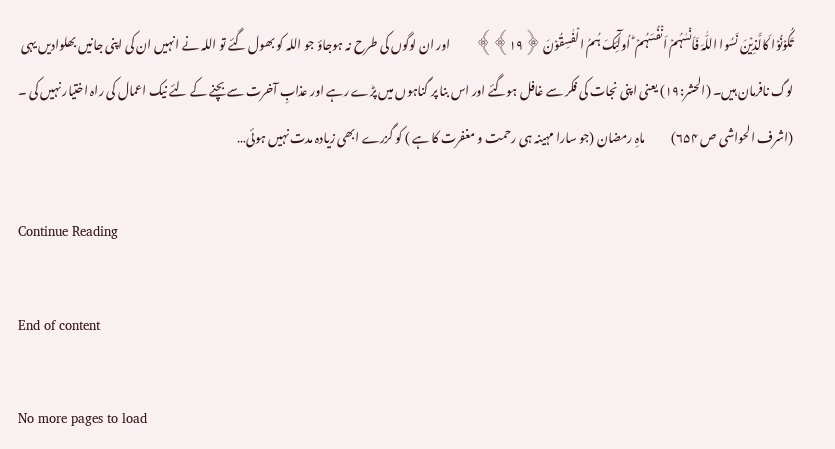تَکُوۡنُوۡا کَالَّذِیۡنَ نَسُوا اللّٰہَ فَاَنۡسٰہُمۡ اَنۡفُسَہُمۡ ؕ اُولٰٓئِکَ ہُمُ الۡفٰسِقُوۡنَ ﴿۱۹﴾﴾           اور ان لوگوں کی طرح نہ ہوجاؤ جو اللہ کو بھول گئے تو اللہ نے انہیں ان کی اپنی جانیں بھلوادیں یہی لوگ نافرمان ہیں۔ (الحشر:۱۹) یعنی اپنی نجات کی فکر سے غافل ہوگئے اور اس بنا پر گناہوں میں پڑے رہے اور عذابِ آخرت سے بچنے کے لئے نیک اعمال کی راہ اختیار نہیں کی ۔ (اشرف الحواشی ص ۶۵۴)           ماہِ رمضان (جو سارا مہینہ ہی رحمت و مغفرت کا ہے ) کو گزرے ابھی زیادہ مدت نہیں ہوئی…

Continue Reading

End of content

No more pages to load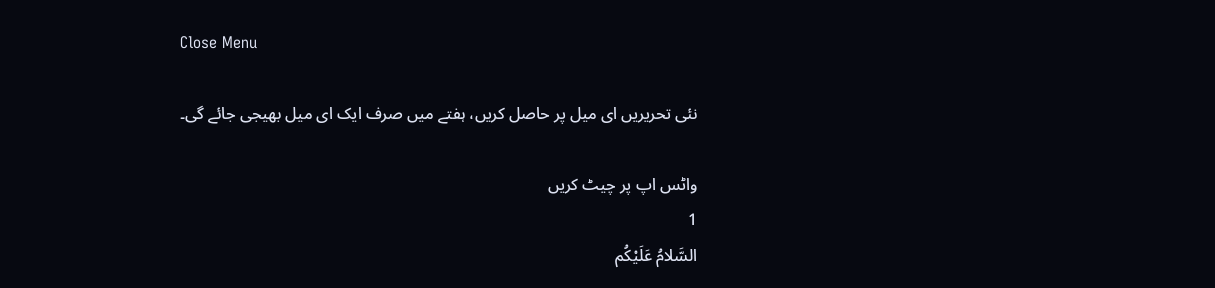Close Menu

نئی تحریریں ای میل پر حاصل کریں، ہفتے میں صرف ایک ای میل بھیجی جائے گی۔

واٹس اپ پر چیٹ کریں
1
السَّلامُ عَلَيْكُم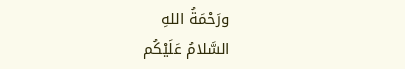ورَحْمَةُ اللهِ
السَّلامُ عَلَيْكُم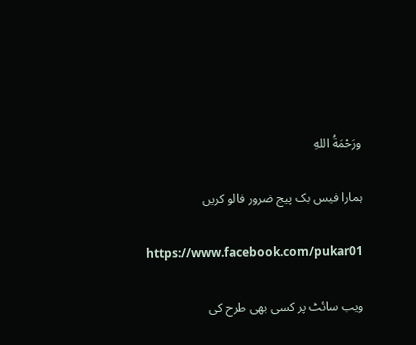ورَحْمَةُ اللهِ

ہمارا فیس بک پیج ضرور فالو کریں

https://www.facebook.com/pukar01

ویب سائٹ پر کسی بھی طرح کی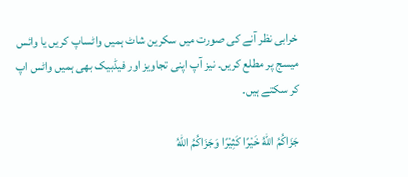خرابی نظر آنے کی صورت میں سکرین شاٹ ہمیں واٹساپ کریں یا وائس میسج پر مطلع کریں۔ نیز آپ اپنی تجاویز اور فیڈبیک بھی ہمیں واٹس اپ کر سکتے ہیں۔

جَزَاكُمُ اللهُ خَيْرًا كَثِيْرًا وَجَزَاكُمُ اللهُ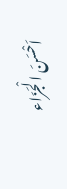اَحْسَنَ الْجَزَاء